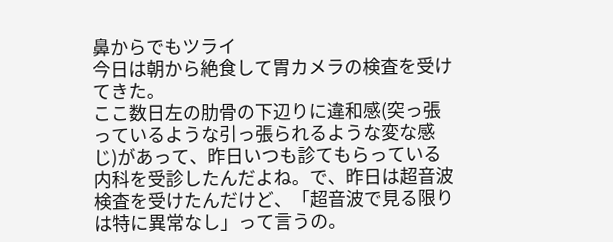鼻からでもツライ
今日は朝から絶食して胃カメラの検査を受けてきた。
ここ数日左の肋骨の下辺りに違和感(突っ張っているような引っ張られるような変な感じ)があって、昨日いつも診てもらっている内科を受診したんだよね。で、昨日は超音波検査を受けたんだけど、「超音波で見る限りは特に異常なし」って言うの。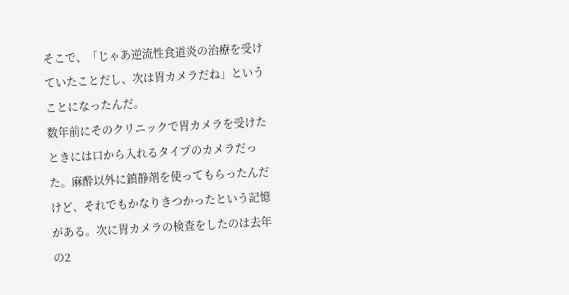そこで、「じゃあ逆流性食道炎の治療を受けていたことだし、次は胃カメラだね」ということになったんだ。
数年前にそのクリニックで胃カメラを受けたときには口から入れるタイプのカメラだった。麻酔以外に鎮静剤を使ってもらったんだけど、それでもかなりきつかったという記憶がある。次に胃カメラの検査をしたのは去年の2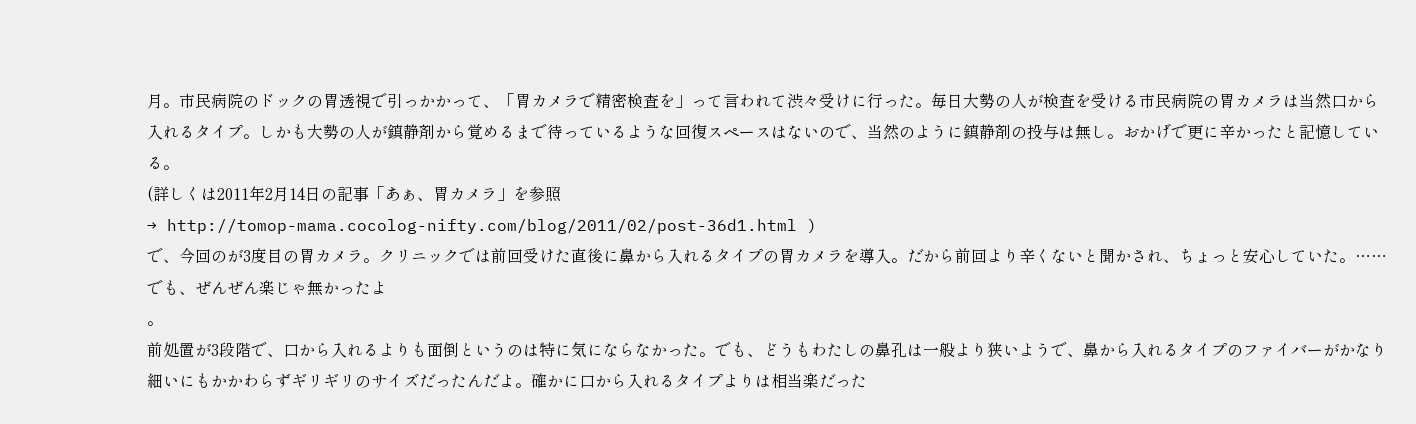月。市民病院のドックの胃透視で引っかかって、「胃カメラで精密検査を」って言われて渋々受けに行った。毎日大勢の人が検査を受ける市民病院の胃カメラは当然口から入れるタイプ。しかも大勢の人が鎮静剤から覚めるまで待っているような回復スペースはないので、当然のように鎮静剤の投与は無し。おかげで更に辛かったと記憶している。
(詳しくは2011年2月14日の記事「あぁ、胃カメラ」を参照
→ http://tomop-mama.cocolog-nifty.com/blog/2011/02/post-36d1.html )
で、今回のが3度目の胃カメラ。クリニックでは前回受けた直後に鼻から入れるタイプの胃カメラを導入。だから前回より辛くないと聞かされ、ちょっと安心していた。……でも、ぜんぜん楽じゃ無かったよ
。
前処置が3段階で、口から入れるよりも面倒というのは特に気にならなかった。でも、どうもわたしの鼻孔は一般より狭いようで、鼻から入れるタイプのファイバーがかなり細いにもかかわらずギリギリのサイズだったんだよ。確かに口から入れるタイプよりは相当楽だった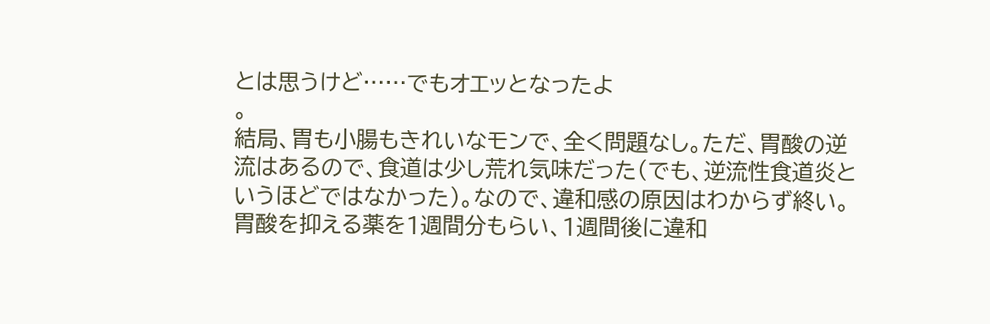とは思うけど……でもオエッとなったよ
。
結局、胃も小腸もきれいなモンで、全く問題なし。ただ、胃酸の逆流はあるので、食道は少し荒れ気味だった(でも、逆流性食道炎というほどではなかった)。なので、違和感の原因はわからず終い。胃酸を抑える薬を1週間分もらい、1週間後に違和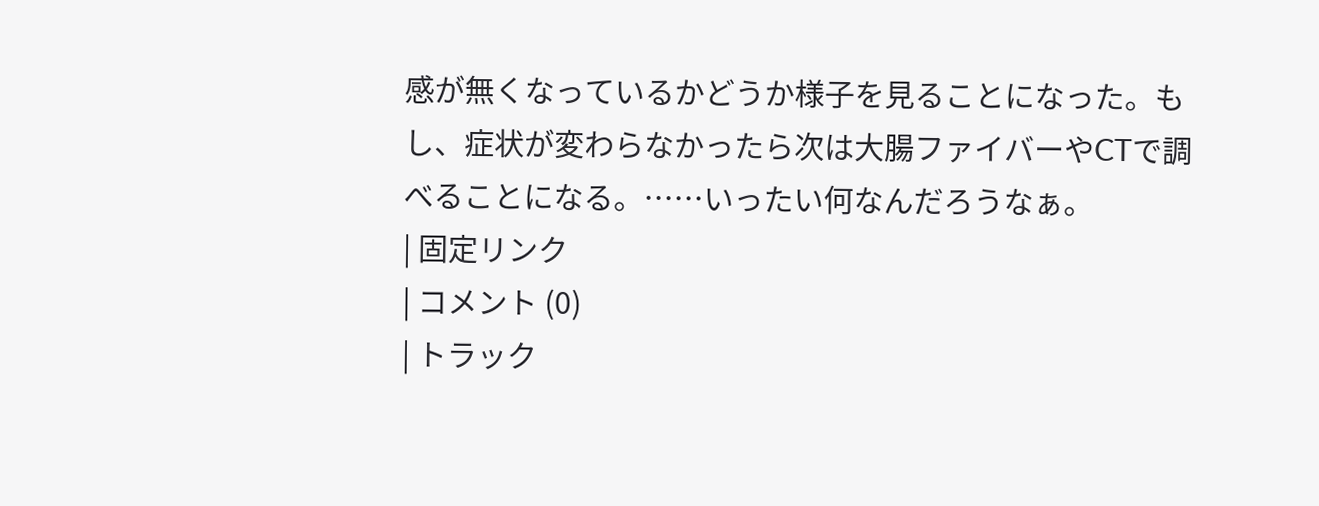感が無くなっているかどうか様子を見ることになった。もし、症状が変わらなかったら次は大腸ファイバーやCTで調べることになる。……いったい何なんだろうなぁ。
| 固定リンク
| コメント (0)
| トラック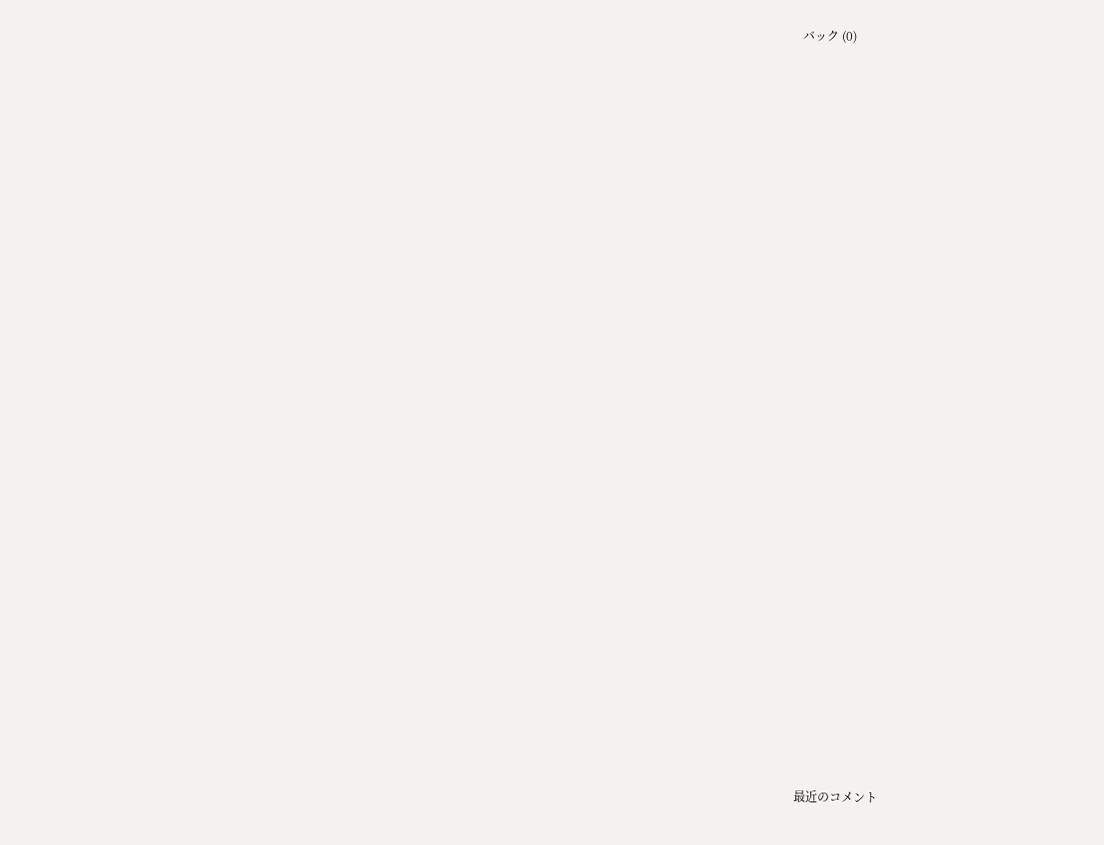バック (0)





























最近のコメント